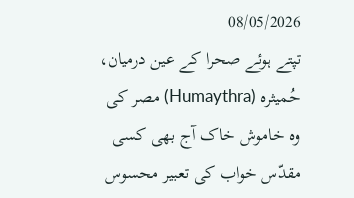08/05/2026
تپتے ہوئے صحرا کے عین درمیان، حُمیثرہ (Humaythra) مصر کی وہ خاموش خاک آج بھی کسی مقدّس خواب کی تعبیر محسوس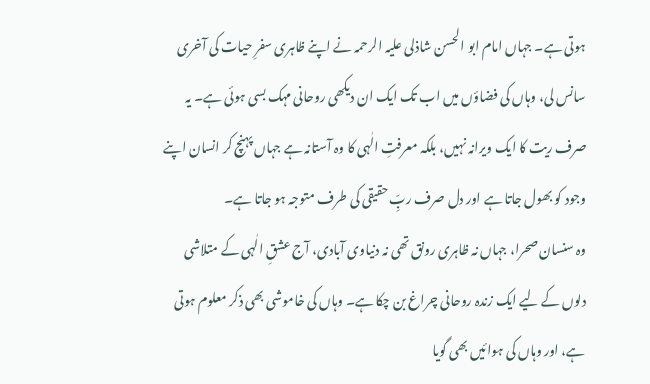ہوتی ہے۔ جہاں امام ابو الحسن شاذلی علیہ الرحمہ نے اپنے ظاہری سفرِ حیات کی آخری سانس لی، وہاں کی فضاؤں میں اب تک ایک ان دیکھی روحانی مہک بسی ہوئی ہے۔ یہ صرف ریت کا ایک ویرانہ نہیں، بلکہ معرفتِ الٰہی کا وہ آستانہ ہے جہاں پہنچ کر انسان اپنے وجود کو بھول جاتا ہے اور دل صرف ربِّ حقیقی کی طرف متوجہ ہو جاتا ہے۔
وہ سنسان صحرا، جہاں نہ ظاہری رونق تھی نہ دنیاوی آبادی، آج عشقِ الٰہی کے متلاشی دلوں کے لیے ایک زندہ روحانی چراغ بن چکا ہے۔ وہاں کی خاموشی بھی ذکر معلوم ہوتی ہے، اور وہاں کی ہوائیں بھی گویا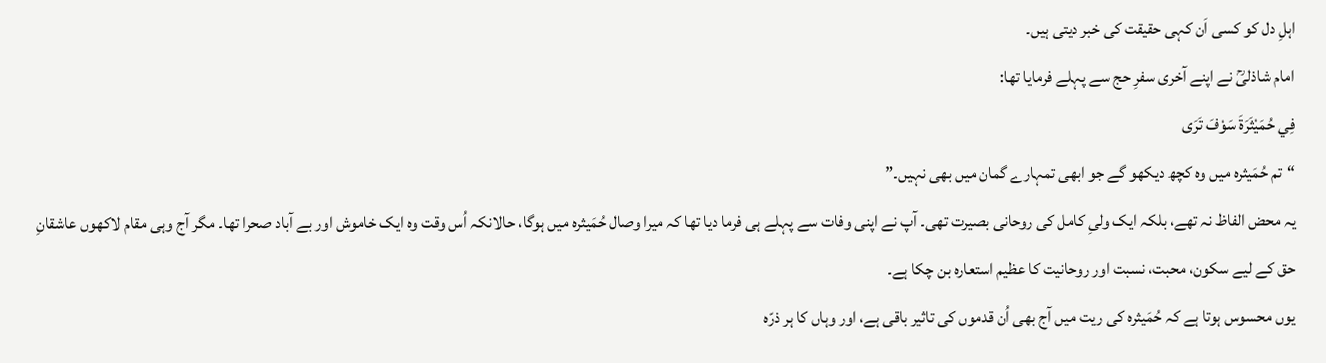اہلِ دل کو کسی اَن کہی حقیقت کی خبر دیتی ہیں۔
امام شاذلیؒ نے اپنے آخری سفرِ حج سے پہلے فرمایا تھا:
فِي حُمَيْثَرَةَ سَوْفَ تَرَى
“تم حُمَیثرہ میں وہ کچھ دیکھو گے جو ابھی تمہارے گمان میں بھی نہیں۔”
یہ محض الفاظ نہ تھے، بلکہ ایک ولیِ کامل کی روحانی بصیرت تھی۔ آپ نے اپنی وفات سے پہلے ہی فرما دیا تھا کہ میرا وصال حُمَیثرہ میں ہوگا، حالانکہ اُس وقت وہ ایک خاموش اور بے آباد صحرا تھا۔ مگر آج وہی مقام لاکھوں عاشقانِ حق کے لیے سکون، محبت، نسبت اور روحانیت کا عظیم استعارہ بن چکا ہے۔
یوں محسوس ہوتا ہے کہ حُمَیثرہ کی ریت میں آج بھی اُن قدموں کی تاثیر باقی ہے، اور وہاں کا ہر ذرّہ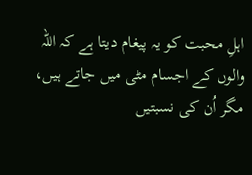اہلِ محبت کو یہ پیغام دیتا ہے کہ اللہ والوں کے اجسام مٹی میں جاتے ہیں، مگر اُن کی نسبتیں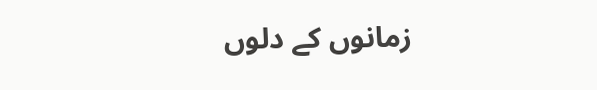زمانوں کے دلوں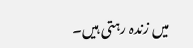میں زندہ رہتی ہیں۔